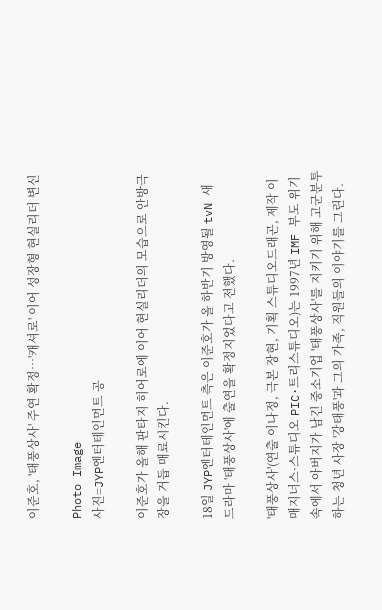이준호, '태풍상사' 주연 확정…'캐셔로' 이어 성장형 현실리더 변신

Photo Image
사진=JYP엔터테인먼트 공

이준호가 올해 판타지 히어로에 이어 현실리더의 모습으로 안방극장을 거듭 매료시킨다.

18일 JYP엔터테인먼트 측은 이준호가 올 하반기 방영될 tvN 새 드라마 '태풍상사'에 출연을 확정지었다고 전했다.

'태풍상사'(연출 이나정, 극본 장현, 기획 스튜디오드래곤, 제작 이매지너스·스튜디오 PIC·트리스튜디오)는 1997년 IMF 부도 위기 속에서 아버지가 남긴 중소기업 '태풍상사'를 지키기 위해 고군분투하는 청년 사장 '강태풍'과 그의 가족, 직원들의 이야기를 그린다.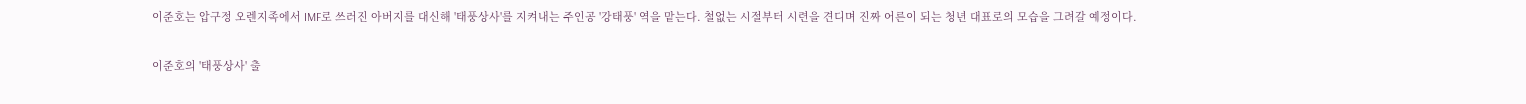이준호는 압구정 오렌지족에서 IMF로 쓰러진 아버지를 대신해 '태풍상사'를 지켜내는 주인공 '강태풍' 역을 맡는다. 철없는 시절부터 시련을 견디며 진짜 어른이 되는 청년 대표로의 모습을 그려갈 예정이다.

이준호의 '태풍상사' 출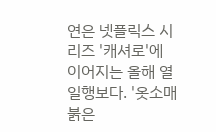연은 넷플릭스 시리즈 '캐셔로'에 이어지는 올해 열일행보다. '옷소매 붉은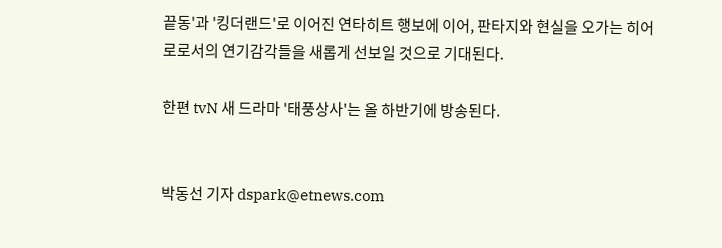끝동'과 '킹더랜드'로 이어진 연타히트 행보에 이어, 판타지와 현실을 오가는 히어로로서의 연기감각들을 새롭게 선보일 것으로 기대된다.

한편 tvN 새 드라마 '태풍상사'는 올 하반기에 방송된다.


박동선 기자 dspark@etnews.com